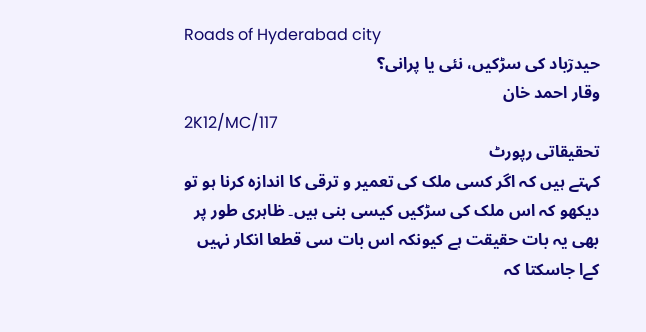Roads of Hyderabad city
حیدرٓباد کی سڑکیں، نئی یا پرانی؟
وقار احمد خان
2K12/MC/117
تحقیقاتی رپورٹ
کہتے ہیں کہ اگر کسی ملک کی تعمیر و ترقی کا اندازہ کرنا ہو تو دیکھو کہ اس ملک کی سڑکیں کیسی بنی ہیں۔ ظاہری طور پر بھی یہ بات حقیقت ہے کیونکہ اس بات سی قطعا انکار نہیں کےا جاسکتا کہ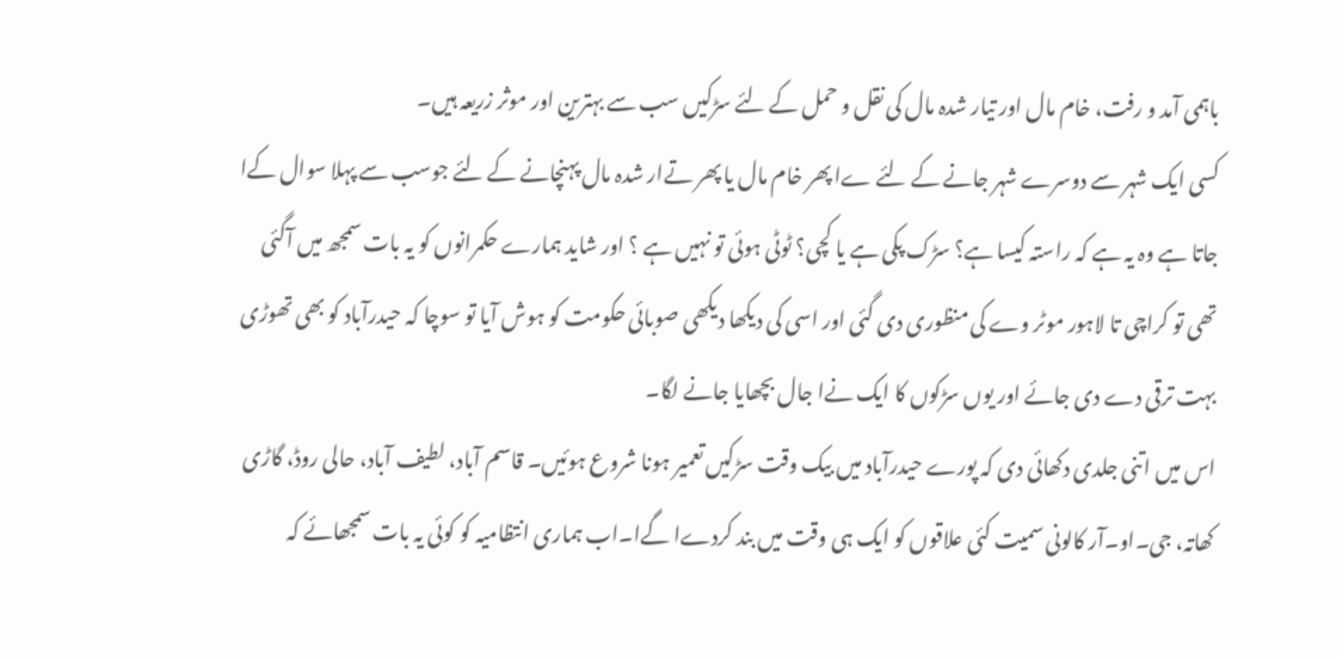باہمی آمد و رفت، خام مال اور تیار شدہ مال کی نقل و حمل کے لئے سڑکیں سب سے بہترین اور موثر زریعہ ہیں۔
کسی ایک شہر سے دوسرے شہر جانے کے لئے ےا پھر خام مال یا پھر تےار شدہ مال پہنچانے کے لئے جوسب سے پہلا سوال کےا جاتا ہے وہ یہ ہے کہ راستہ کیسا ہے؟ سڑک پکی ہے یا کچی؟ ٹوٹی ہوئی تو نہیں ہے ؟ اور شاید ہمارے حکمرانوں کو یہ بات سمجھ میں آگئی تھی تو کراچی تا لاہور موٹر وے کی منظوری دی گئی اور اسی کی دیکھا دیکھی صوبائی حکومت کو ہوش آیا تو سوچا کہ حیدرآباد کو بھی تھوڑی بہت ترقی دے دی جائے اور یوں سڑکوں کا ایک نےا جال بچھایا جانے لگا۔
اس میں اتنی جلدی دکھائی دی کہ پورے حیدرآباد میں بیک وقت سڑکیں تعمیر ہونا شروع ہوئیں۔ قاسم آباد، لطیف آباد، حالی روڈ، گاڑی کھاتہ، جی۔او۔آر کالونی سمیت کئی علاقوں کو ایک ہی وقت میں بند کردےا گےا۔اب ہماری انتظامیہ کو کوئی یہ بات سمجھائے کہ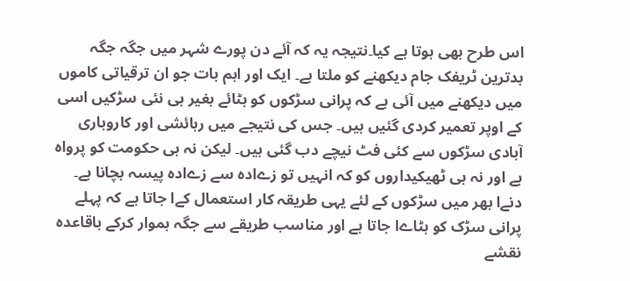اس طرح بھی ہوتا ہے کیا۔نتیجہ یہ کہ آئے دن پورے شہر میں جگہ جگہ بدترین ٹریفک جام دیکھنے کو ملتا ہے۔ ایک اور اہم بات جو ان ترقیاتی کاموں میں دیکھنے میں آئی ہے کہ پرانی سڑکوں کو ہٹائے بغیر ہی نئی سڑکیں اسی کے اوپر تعمیر کردی گئیں ہیں۔ جس کی نتیجے میں رہائشی اور کاروباری آبادی سڑکوں سے کئی فٹ نیچے دب گئی ہیں۔ لیکن نہ ہی حکومت کو پرواہ ہے اور نہ ہی ٹھیکیداروں کو کہ انہیں تو زےادہ سے زےادہ پیسہ بچانا ہے۔
دنےا بھر میں سڑکوں کے لئے یہی طریقہ کار استعمال کےا جاتا ہے کہ پہلے پرانی سڑک کو ہٹاےا جاتا ہے اور مناسب طریقے سے جگہ ہموار کرکے باقاعدہ نقشے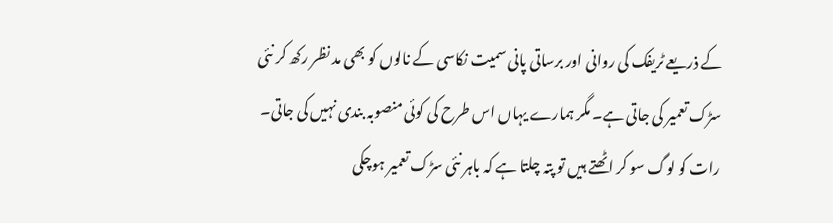کے ذریعے ٹریفک کی روانی اور برساتی پانی سمیت نکاسی کے نالوں کو بھی مد نظر رکھ کر نئی سڑک تعمیر کی جاتی ہے۔ مگر ہمارے یہاں اس طرح کی کوئی منصوبہ بندی نہیں کی جاتی۔ رات کو لوگ سو کر اٹھتے ہیں تو پتہ چلتا ہے کہ باہر نئی سڑک تعمیر ہوچکی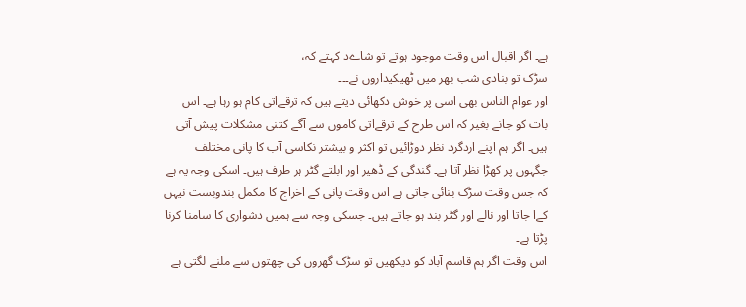ہے۔ اگر اقبال اس وقت موجود ہوتے تو شاےد کہتے کہ،
سڑک تو بنادی شب بھر میں ٹھیکیداروں نے۔۔۔
اور عوام الناس بھی اسی پر خوش دکھائی دیتے ہیں کہ ترقےاتی کام ہو رہا ہے۔ اس بات کو جانے بغیر کہ اس طرح کے ترقےاتی کاموں سے آگے کتنی مشکلات پیش آتی ہیں۔ اگر ہم اپنے اردگرد نظر دوڑائیں تو اکثر و بیشتر نکاسی آب کا پانی مختلف جگہوں پر کھڑا نظر آتا ہے۔ گندگی کے ڈھیر اور ابلتے گٹر ہر طرف ہیں۔ اسکی وجہ یہ ہے کہ جس وقت سڑک بنائی جاتی ہے اس وقت پانی کے اخراج کا مکمل بندوبست نیہں کےا جاتا اور نالے اور گٹر بند ہو جاتے ہیں۔ جسکی وجہ سے ہمیں دشواری کا سامنا کرنا پڑتا ہے۔
اس وقت اگر ہم قاسم آباد کو دیکھیں تو سڑک گھروں کی چھتوں سے ملنے لگتی ہے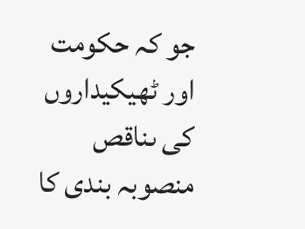جو کہ حکومت اور ٹھیکیداروں کی ںناقص منصوبہ بندی کا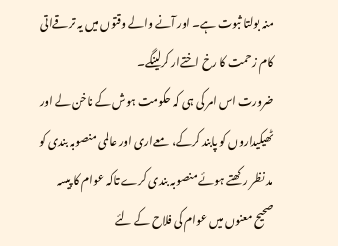منہ بولتا ثبوت ہے۔ اور آنے والے وقتوں میں یہ ترقےاتی کام زحمت کا رخ اختےار کرلینگے۔
ضرورت اس امر کی ہی کہ حکومت ہوش کے ناخن لے اور ٹھیکیداروں کو پابند کرکے، معےاری اور عالمی منصوبہ بندی کو مد نظر رکھتے ہوئے منصوبہ بندی کرے تاکہ عوام کا پیسہ صحیح معنوں میں عوام کی فلاح کے لئے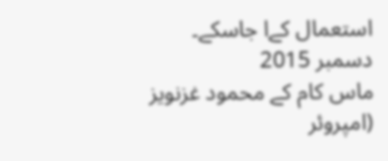استعمال کےا جاسکے۔
دسمبر 2015
ماس کام کے محمود غزنویز (امپروئر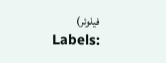فیلوئر)
Labels: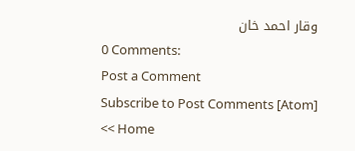وقار احمد خان
0 Comments:
Post a Comment
Subscribe to Post Comments [Atom]
<< Home